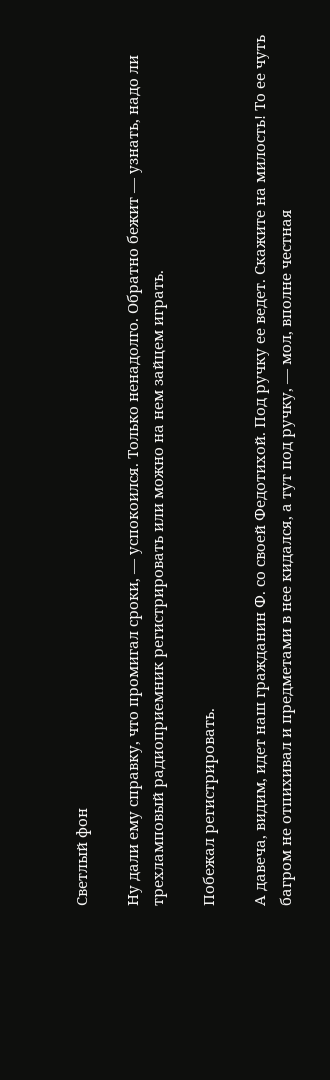Светлый фон

Ну дали ему справку, что промигал сроки, — успокоился. Только ненадолго. Обратно бежит — узнать, надо ли трехламповый радиоприемник регистрировать или можно на нем зайцем играть.

Побежал регистрировать.

А давеча, видим, идет наш гражданин Ф. со своей Федотихой. Под ручку ее ведет. Скажите на милость! То ее чуть багром не отпихивал и предметами в нее кидался, а тут под ручку, — мол, вполне честная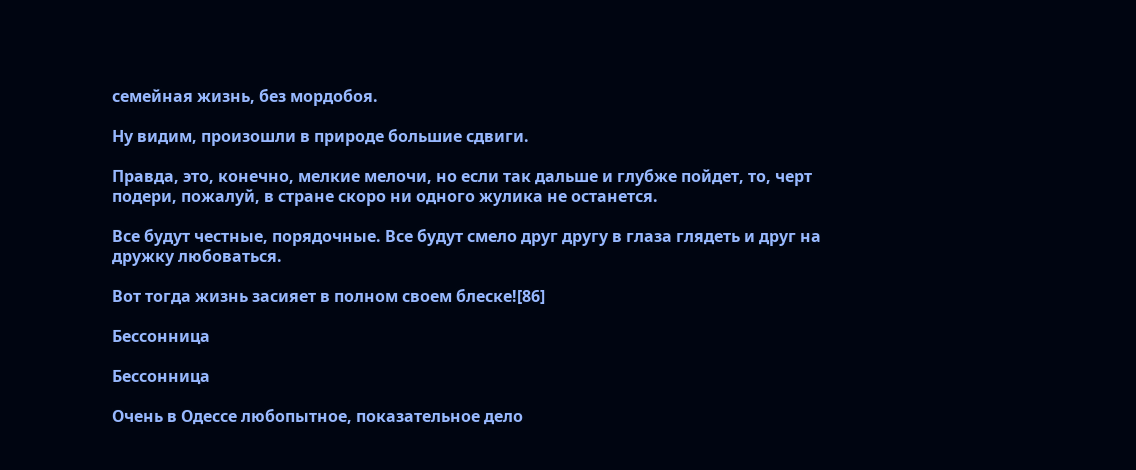семейная жизнь, без мордобоя.

Ну видим, произошли в природе большие сдвиги.

Правда, это, конечно, мелкие мелочи, но если так дальше и глубже пойдет, то, черт подери, пожалуй, в стране скоро ни одного жулика не останется.

Все будут честные, порядочные. Все будут смело друг другу в глаза глядеть и друг на дружку любоваться.

Вот тогда жизнь засияет в полном своем блеске![86]

Бессонница

Бессонница

Очень в Одессе любопытное, показательное дело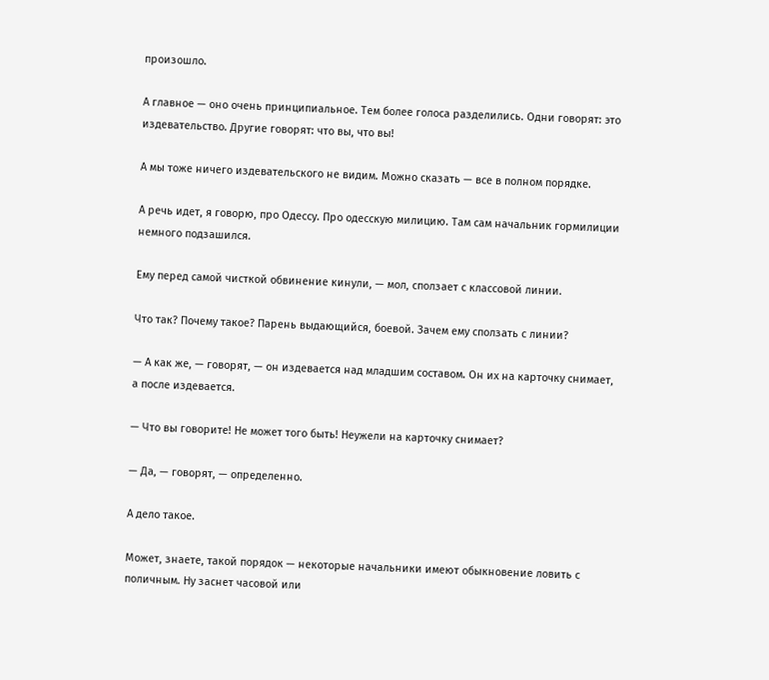произошло.

А главное — оно очень принципиальное. Тем более голоса разделились. Одни говорят: это издевательство. Другие говорят: что вы, что вы!

А мы тоже ничего издевательского не видим. Можно сказать — все в полном порядке.

А речь идет, я говорю, про Одессу. Про одесскую милицию. Там сам начальник гормилиции немного подзашился.

Ему перед самой чисткой обвинение кинули, — мол, сползает с классовой линии.

Что так? Почему такое? Парень выдающийся, боевой. Зачем ему сползать с линии?

— А как же, — говорят, — он издевается над младшим составом. Он их на карточку снимает, а после издевается.

— Что вы говорите! Не может того быть! Неужели на карточку снимает?

— Да, — говорят, — определенно.

А дело такое.

Может, знаете, такой порядок — некоторые начальники имеют обыкновение ловить с поличным. Ну заснет часовой или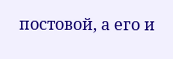постовой, а его и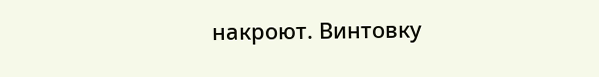накроют. Винтовку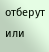отберут или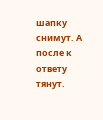шапку снимут. А после к ответу тянут.